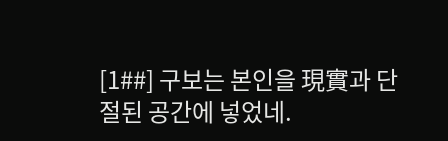[1##] 구보는 본인을 現實과 단절된 공간에 넣었네.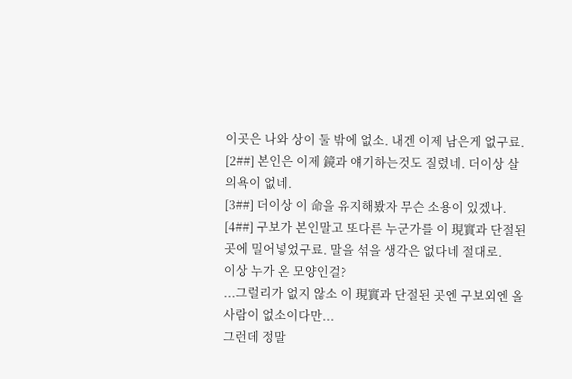이곳은 나와 상이 둘 밖에 없소. 내겐 이제 남은게 없구료.
[2##] 본인은 이제 鏡과 얘기하는것도 질렸네. 더이상 살 의욕이 없네.
[3##] 더이상 이 命을 유지해봤자 무슨 소용이 있겠나.
[4##] 구보가 본인말고 또다른 누군가를 이 現實과 단절된 곳에 밀어넣었구료. 말을 섞을 생각은 없다네 절대로.
이상 누가 온 모양인걸?
...그럴리가 없지 않소 이 現實과 단절된 곳엔 구보외엔 올사람이 없소이다만...
그런데 정말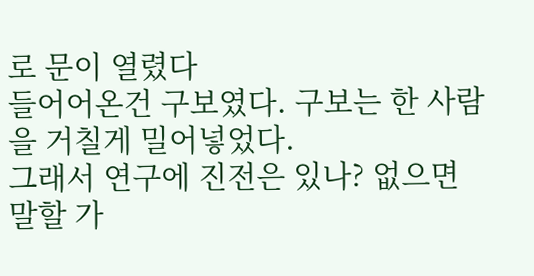로 문이 열렸다
들어어온건 구보였다. 구보는 한 사람을 거칠게 밀어넣었다.
그래서 연구에 진전은 있나? 없으면 말할 가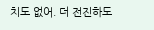치도 없어. 더 전진하도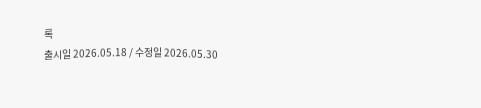록
출시일 2026.05.18 / 수정일 2026.05.30